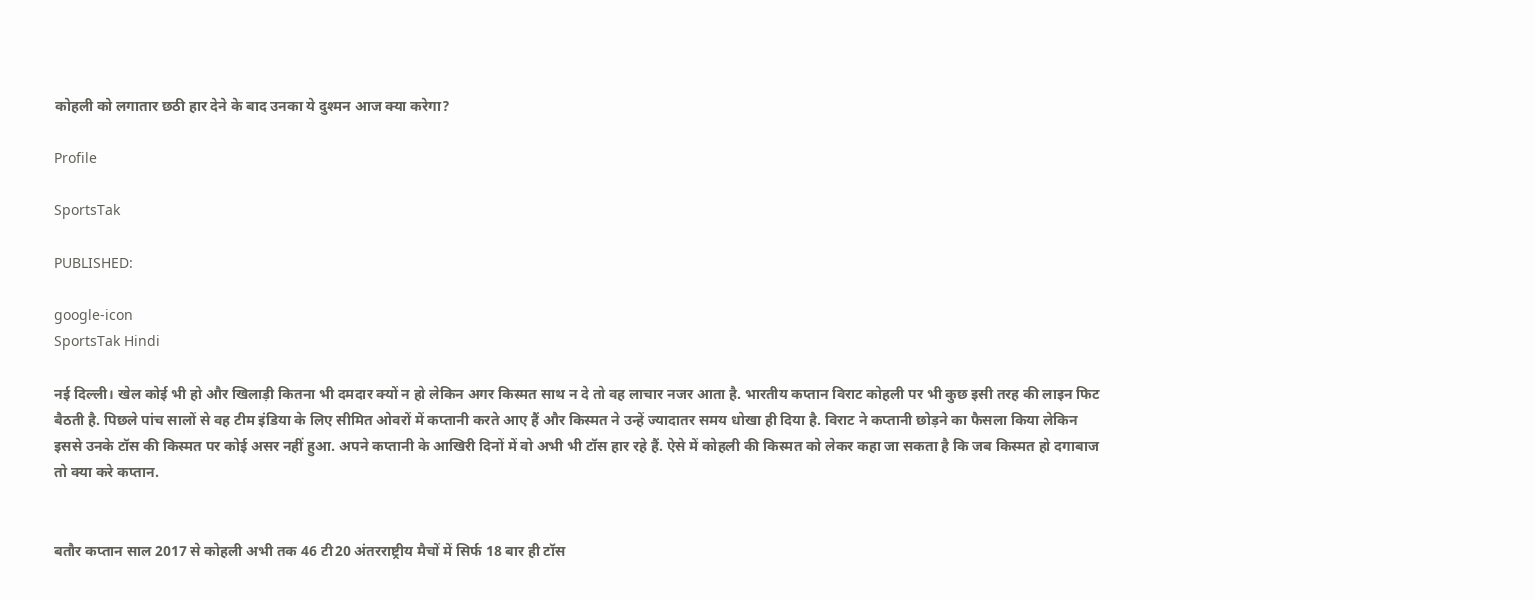कोहली को लगातार छठी हार देने के बाद उनका ये दुश्‍मन आज क्‍या करेगा?

Profile

SportsTak

PUBLISHED:

google-icon
SportsTak Hindi

नई दिल्ली। खेल कोई भी हो और खिलाड़ी कितना भी दमदार क्यों न हो लेकिन अगर किस्मत साथ न दे तो वह लाचार नजर आता है. भारतीय कप्तान विराट कोहली पर भी कुछ इसी तरह की लाइन फिट बैठती है. पिछले पांच सालों से वह टीम इंडिया के लिए सीमित ओवरों में कप्तानी करते आए हैं और किस्मत ने उन्हें ज्यादातर समय धोखा ही दिया है. विराट ने कप्तानी छोड़ने का फैसला किया लेकिन इससे उनके टॉस की किस्मत पर कोई असर नहीं हुआ. अपने कप्तानी के आखिरी दिनों में वो अभी भी टॉस हार रहे हैं. ऐसे में कोहली की किस्मत को लेकर कहा जा सकता है कि जब किस्मत हो दगाबाज तो क्या करे कप्तान.


बतौर कप्तान साल 2017 से कोहली अभी तक 46 टी20 अंतरराष्ट्रीय मैचों में सिर्फ 18 बार ही टॉस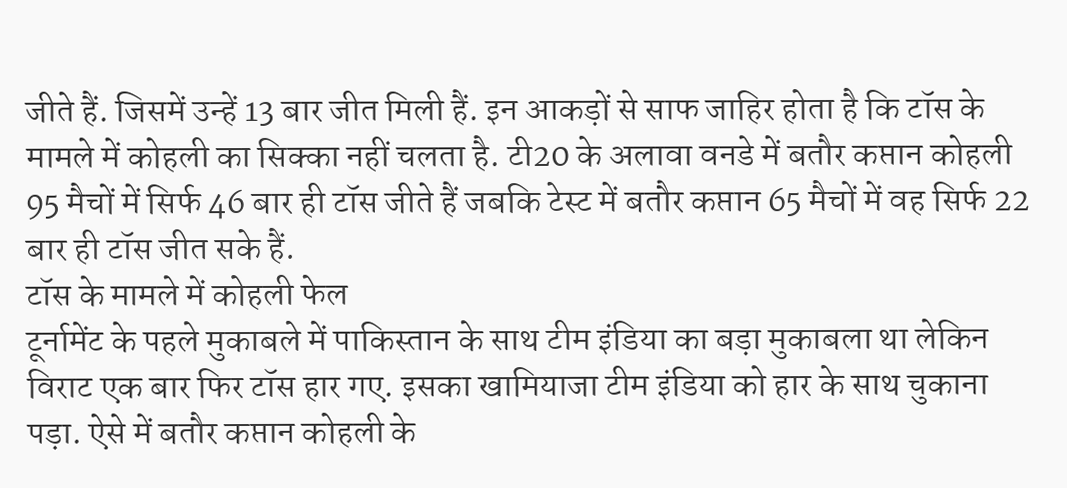जीते हैं. जिसमें उन्हें 13 बार जीत मिली हैं. इन आकड़ों से साफ जाहिर होता है कि टॉस के मामले में कोहली का सिक्का नहीं चलता है. टी20 के अलावा वनडे में बतौर कप्तान कोहली 95 मैचों में सिर्फ 46 बार ही टॉस जीते हैं जबकि टेस्ट में बतौर कप्तान 65 मैचों में वह सिर्फ 22 बार ही टॉस जीत सके हैं.
टॉस के मामले में कोहली फेल
टूर्नामेंट के पहले मुकाबले में पाकिस्तान के साथ टीम इंडिया का बड़ा मुकाबला था लेकिन विराट एक बार फिर टॉस हार गए. इसका खामियाजा टीम इंडिया को हार के साथ चुकाना पड़ा. ऐसे में बतौर कप्तान कोहली के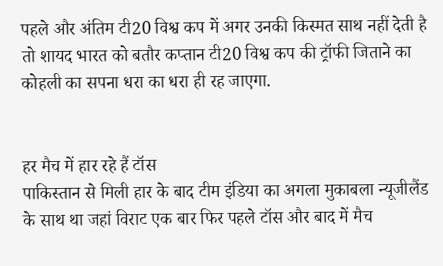पहले और अंतिम टी20 विश्व कप में अगर उनकी किस्मत साथ नहीं देती है तो शायद भारत को बतौर कप्तान टी20 विश्व कप की ट्रॉफी जिताने का कोहली का सपना धरा का धरा ही रह जाएगा.


हर मैच में हार रहे हैं टॉस
पाकिस्तान से मिली हार के बाद टीम इंडिया का अगला मुकाबला न्यूजीलैंड के साथ था जहां विराट एक बार फिर पहले टॉस और बाद में मैच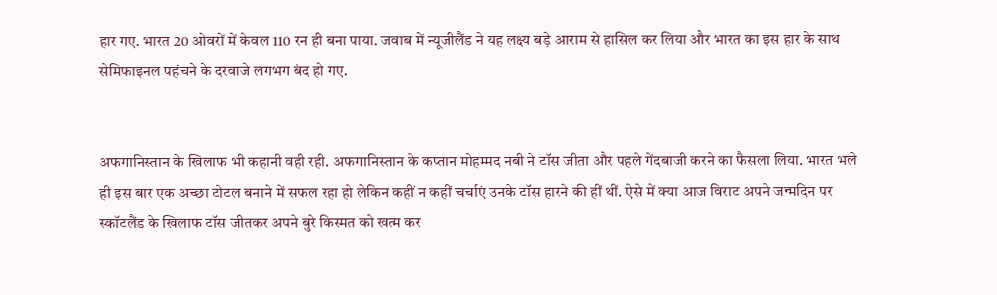हार गए. भारत 20 ओवरों में केवल 110 रन ही बना पाया. जवाब में न्यूजीलैंड ने यह लक्ष्य बड़े आराम से हासिल कर लिया और भारत का इस हार के साथ सेमिफाइनल पहंचने के दरवाजे लगभग बंद हो गए.


अफगानिस्तान के खिलाफ भी कहानी वही रही. अफगानिस्तान के कप्तान मोहम्मद नबी ने टॉस जीता और पहले गेंदबाजी करने का फैसला लिया. भारत भले ही इस बार एक अच्छा टोटल बनाने में सफल रहा हो लेकिन कहीं न कहीं चर्चाएं उनके टॉस हारने की हीं थीं. ऐसे में क्या आज विराट अपने जन्मदिन पर स्कॉटलैंड के खिलाफ टॉस जीतकर अपने बुरे किस्मत को खत्म कर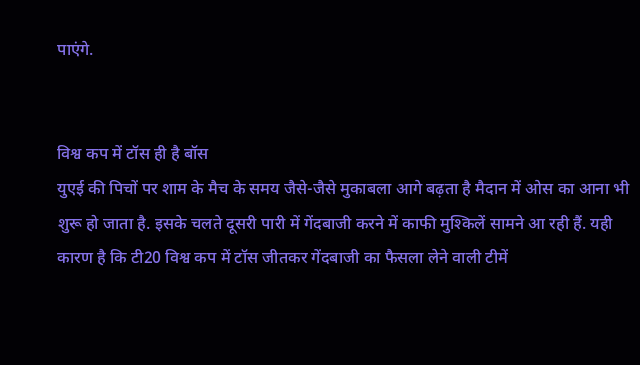पाएंगे.


विश्व कप में टॉस ही है बॉस
युएई की पिचों पर शाम के मैच के समय जैसे-जैसे मुकाबला आगे बढ़ता है मैदान में ओस का आना भी शुरू हो जाता है. इसके चलते दूसरी पारी में गेंदबाजी करने में काफी मुश्किलें सामने आ रही हैं. यही कारण है कि टी20 विश्व कप में टॉस जीतकर गेंदबाजी का फैसला लेने वाली टीमें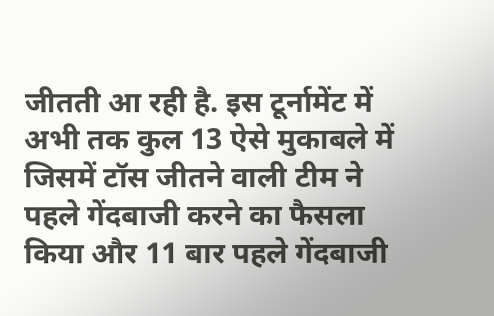जीतती आ रही है. इस टूर्नामेंट में अभी तक कुल 13 ऐसे मुकाबले में जिसमें टॉस जीतने वाली टीम ने पहले गेंदबाजी करने का फैसला किया और 11 बार पहले गेंदबाजी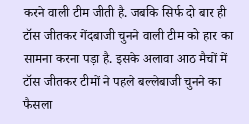करने वाली टीम जीती है. जबकि सिर्फ दो बार ही टॉस जीतकर गेंदबाजी चुनने वाली टीम को हार का सामना करना पड़ा है. इसके अलावा आठ मैचों में टॉस जीतकर टीमों ने पहले बल्लेबाजी चुनने का फैसला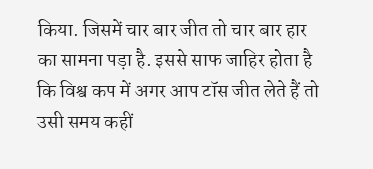किया. जिसमें चार बार जीत तो चार बार हार का सामना पड़ा है. इससे साफ जाहिर होता है कि विश्व कप में अगर आप टॉस जीत लेते हैं तो उसी समय कहीं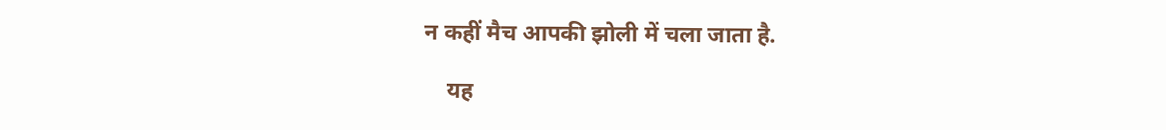न कहीं मैच आपकी झोली में चला जाता है.

    यह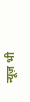न्यूज़ भी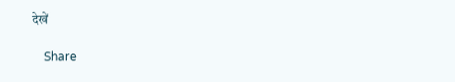देखें

    Share